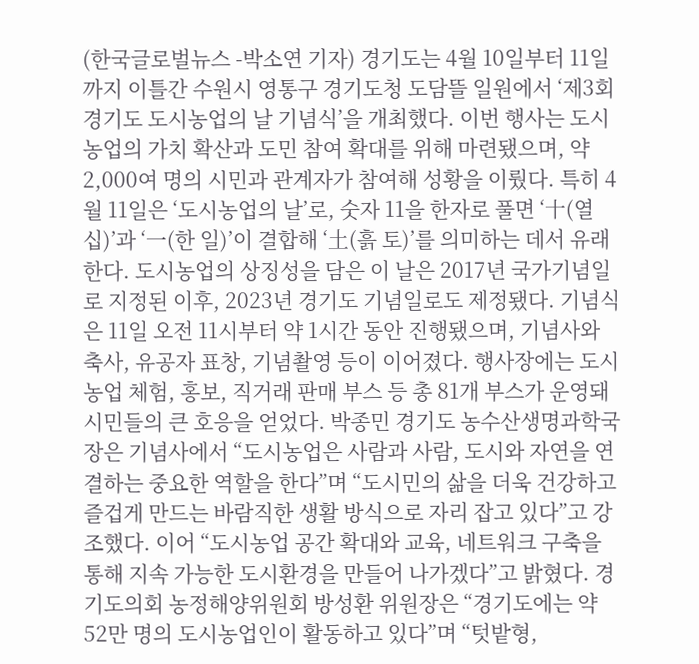(한국글로벌뉴스 -박소연 기자) 경기도는 4월 10일부터 11일까지 이틀간 수원시 영통구 경기도청 도담뜰 일원에서 ‘제3회 경기도 도시농업의 날 기념식’을 개최했다. 이번 행사는 도시농업의 가치 확산과 도민 참여 확대를 위해 마련됐으며, 약 2,000여 명의 시민과 관계자가 참여해 성황을 이뤘다. 특히 4월 11일은 ‘도시농업의 날’로, 숫자 11을 한자로 풀면 ‘十(열 십)’과 ‘一(한 일)’이 결합해 ‘土(흙 토)’를 의미하는 데서 유래한다. 도시농업의 상징성을 담은 이 날은 2017년 국가기념일로 지정된 이후, 2023년 경기도 기념일로도 제정됐다. 기념식은 11일 오전 11시부터 약 1시간 동안 진행됐으며, 기념사와 축사, 유공자 표창, 기념촬영 등이 이어졌다. 행사장에는 도시농업 체험, 홍보, 직거래 판매 부스 등 총 81개 부스가 운영돼 시민들의 큰 호응을 얻었다. 박종민 경기도 농수산생명과학국장은 기념사에서 “도시농업은 사람과 사람, 도시와 자연을 연결하는 중요한 역할을 한다”며 “도시민의 삶을 더욱 건강하고 즐겁게 만드는 바람직한 생활 방식으로 자리 잡고 있다”고 강조했다. 이어 “도시농업 공간 확대와 교육, 네트워크 구축을 통해 지속 가능한 도시환경을 만들어 나가겠다”고 밝혔다. 경기도의회 농정해양위원회 방성환 위원장은 “경기도에는 약 52만 명의 도시농업인이 활동하고 있다”며 “텃밭형,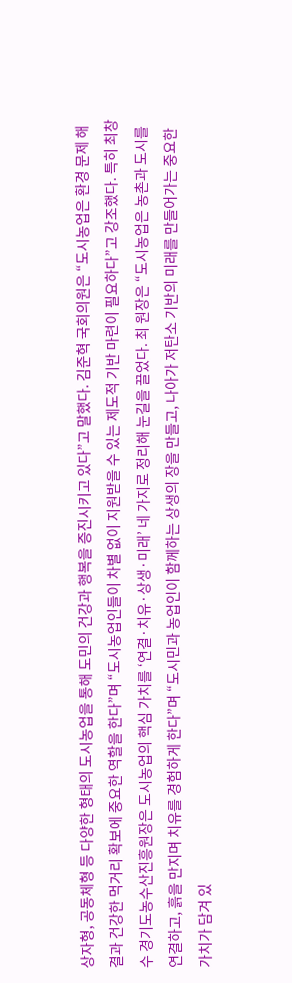상자형, 공동체형 등 다양한 형태의 도시농업을 통해 도민의 건강과 행복을 증진시키고 있다”고 말했다. 김준혁 국회의원은 “도시농업은 환경 문제 해결과 건강한 먹거리 확보에 중요한 역할을 한다”며 “도시농업인들이 차별 없이 지원받을 수 있는 제도적 기반 마련이 필요하다”고 강조했다. 특히 최창수 경기도농수산진흥원장은 도시농업의 핵심 가치를 ‘연결·치유·상생·미래’ 네 가지로 정리해 눈길을 끌었다. 최 원장은 “도시농업은 농촌과 도시를 연결하고, 흙을 만지며 치유를 경험하게 한다”며 “도시민과 농업인이 함께하는 상생의 장을 만들고, 나아가 저탄소 기반의 미래를 만들어가는 중요한 가치가 담겨 있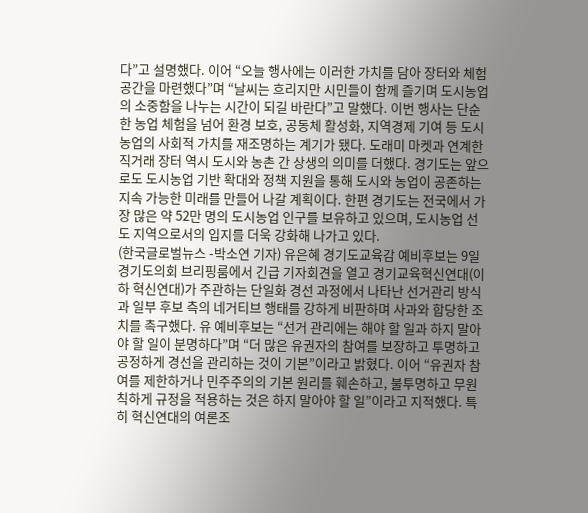다”고 설명했다. 이어 “오늘 행사에는 이러한 가치를 담아 장터와 체험 공간을 마련했다”며 “날씨는 흐리지만 시민들이 함께 즐기며 도시농업의 소중함을 나누는 시간이 되길 바란다”고 말했다. 이번 행사는 단순한 농업 체험을 넘어 환경 보호, 공동체 활성화, 지역경제 기여 등 도시농업의 사회적 가치를 재조명하는 계기가 됐다. 도래미 마켓과 연계한 직거래 장터 역시 도시와 농촌 간 상생의 의미를 더했다. 경기도는 앞으로도 도시농업 기반 확대와 정책 지원을 통해 도시와 농업이 공존하는 지속 가능한 미래를 만들어 나갈 계획이다. 한편 경기도는 전국에서 가장 많은 약 52만 명의 도시농업 인구를 보유하고 있으며, 도시농업 선도 지역으로서의 입지를 더욱 강화해 나가고 있다.
(한국글로벌뉴스 -박소연 기자) 유은혜 경기도교육감 예비후보는 9일 경기도의회 브리핑룸에서 긴급 기자회견을 열고 경기교육혁신연대(이하 혁신연대)가 주관하는 단일화 경선 과정에서 나타난 선거관리 방식과 일부 후보 측의 네거티브 행태를 강하게 비판하며 사과와 합당한 조치를 촉구했다. 유 예비후보는 “선거 관리에는 해야 할 일과 하지 말아야 할 일이 분명하다”며 “더 많은 유권자의 참여를 보장하고 투명하고 공정하게 경선을 관리하는 것이 기본”이라고 밝혔다. 이어 “유권자 참여를 제한하거나 민주주의의 기본 원리를 훼손하고, 불투명하고 무원칙하게 규정을 적용하는 것은 하지 말아야 할 일”이라고 지적했다. 특히 혁신연대의 여론조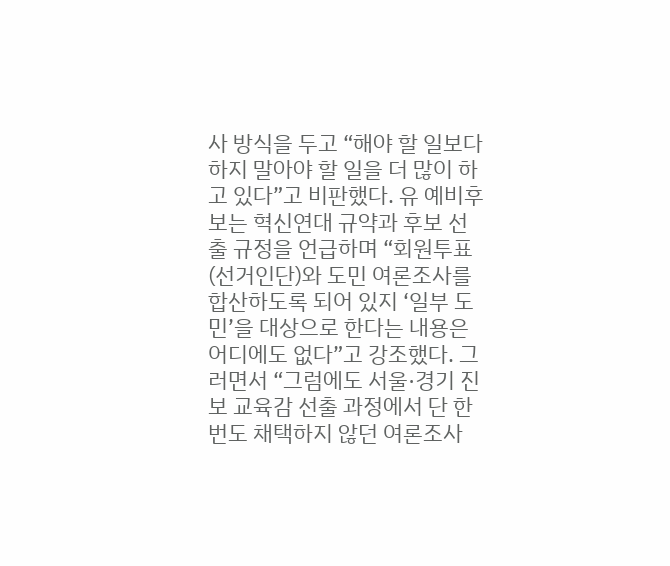사 방식을 두고 “해야 할 일보다 하지 말아야 할 일을 더 많이 하고 있다”고 비판했다. 유 예비후보는 혁신연대 규약과 후보 선출 규정을 언급하며 “회원투표(선거인단)와 도민 여론조사를 합산하도록 되어 있지 ‘일부 도민’을 대상으로 한다는 내용은 어디에도 없다”고 강조했다. 그러면서 “그럼에도 서울·경기 진보 교육감 선출 과정에서 단 한 번도 채택하지 않던 여론조사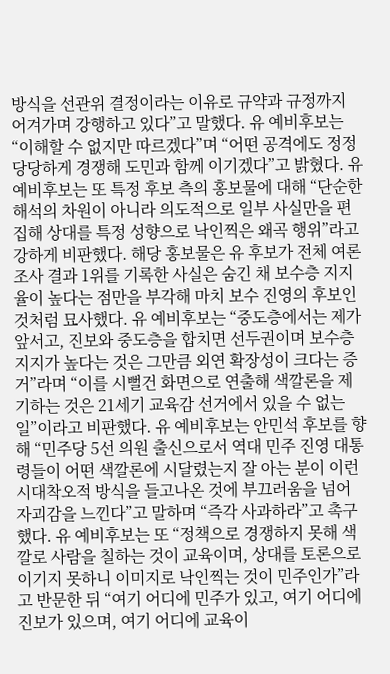방식을 선관위 결정이라는 이유로 규약과 규정까지 어겨가며 강행하고 있다”고 말했다. 유 예비후보는 “이해할 수 없지만 따르겠다”며 “어떤 공격에도 정정당당하게 경쟁해 도민과 함께 이기겠다”고 밝혔다. 유 예비후보는 또 특정 후보 측의 홍보물에 대해 “단순한 해석의 차원이 아니라 의도적으로 일부 사실만을 편집해 상대를 특정 성향으로 낙인찍은 왜곡 행위”라고 강하게 비판했다. 해당 홍보물은 유 후보가 전체 여론조사 결과 1위를 기록한 사실은 숨긴 채 보수층 지지율이 높다는 점만을 부각해 마치 보수 진영의 후보인 것처럼 묘사했다. 유 예비후보는 “중도층에서는 제가 앞서고, 진보와 중도층을 합치면 선두권이며 보수층 지지가 높다는 것은 그만큼 외연 확장성이 크다는 증거”라며 “이를 시뻘건 화면으로 연출해 색깔론을 제기하는 것은 21세기 교육감 선거에서 있을 수 없는 일”이라고 비판했다. 유 예비후보는 안민석 후보를 향해 “민주당 5선 의원 출신으로서 역대 민주 진영 대통령들이 어떤 색깔론에 시달렸는지 잘 아는 분이 이런 시대착오적 방식을 들고나온 것에 부끄러움을 넘어 자괴감을 느낀다”고 말하며 “즉각 사과하라”고 촉구했다. 유 예비후보는 또 “정책으로 경쟁하지 못해 색깔로 사람을 칠하는 것이 교육이며, 상대를 토론으로 이기지 못하니 이미지로 낙인찍는 것이 민주인가”라고 반문한 뒤 “여기 어디에 민주가 있고, 여기 어디에 진보가 있으며, 여기 어디에 교육이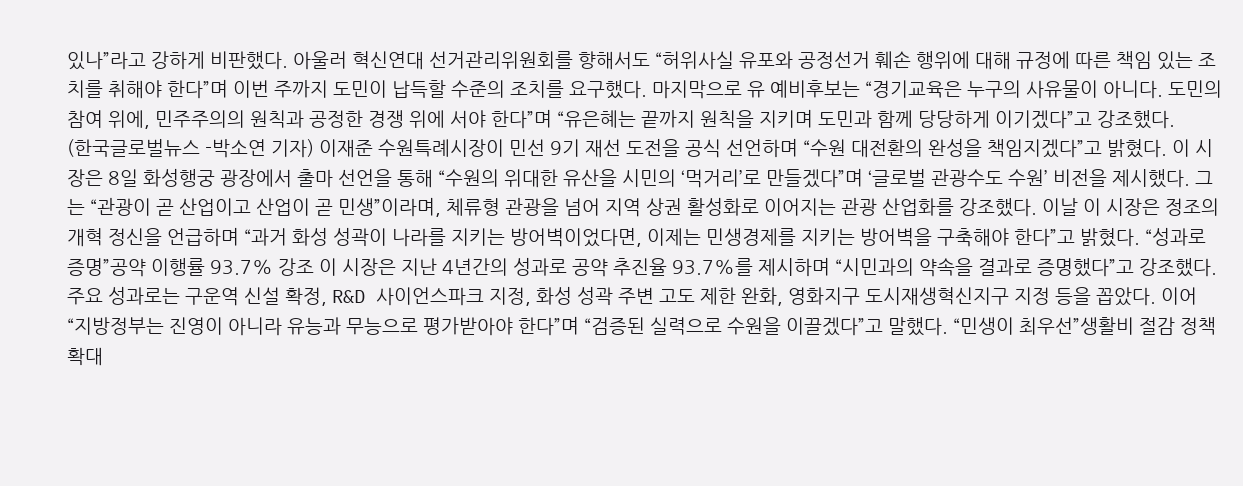있나”라고 강하게 비판했다. 아울러 혁신연대 선거관리위원회를 향해서도 “허위사실 유포와 공정선거 훼손 행위에 대해 규정에 따른 책임 있는 조치를 취해야 한다”며 이번 주까지 도민이 납득할 수준의 조치를 요구했다. 마지막으로 유 예비후보는 “경기교육은 누구의 사유물이 아니다. 도민의 참여 위에, 민주주의의 원칙과 공정한 경쟁 위에 서야 한다”며 “유은혜는 끝까지 원칙을 지키며 도민과 함께 당당하게 이기겠다”고 강조했다.
(한국글로벌뉴스 -박소연 기자) 이재준 수원특례시장이 민선 9기 재선 도전을 공식 선언하며 “수원 대전환의 완성을 책임지겠다”고 밝혔다. 이 시장은 8일 화성행궁 광장에서 출마 선언을 통해 “수원의 위대한 유산을 시민의 ‘먹거리’로 만들겠다”며 ‘글로벌 관광수도 수원’ 비전을 제시했다. 그는 “관광이 곧 산업이고 산업이 곧 민생”이라며, 체류형 관광을 넘어 지역 상권 활성화로 이어지는 관광 산업화를 강조했다. 이날 이 시장은 정조의 개혁 정신을 언급하며 “과거 화성 성곽이 나라를 지키는 방어벽이었다면, 이제는 민생경제를 지키는 방어벽을 구축해야 한다”고 밝혔다. “성과로 증명”공약 이행률 93.7% 강조 이 시장은 지난 4년간의 성과로 공약 추진율 93.7%를 제시하며 “시민과의 약속을 결과로 증명했다”고 강조했다. 주요 성과로는 구운역 신설 확정, R&D 사이언스파크 지정, 화성 성곽 주변 고도 제한 완화, 영화지구 도시재생혁신지구 지정 등을 꼽았다. 이어 “지방정부는 진영이 아니라 유능과 무능으로 평가받아야 한다”며 “검증된 실력으로 수원을 이끌겠다”고 말했다. “민생이 최우선”생활비 절감 정책 확대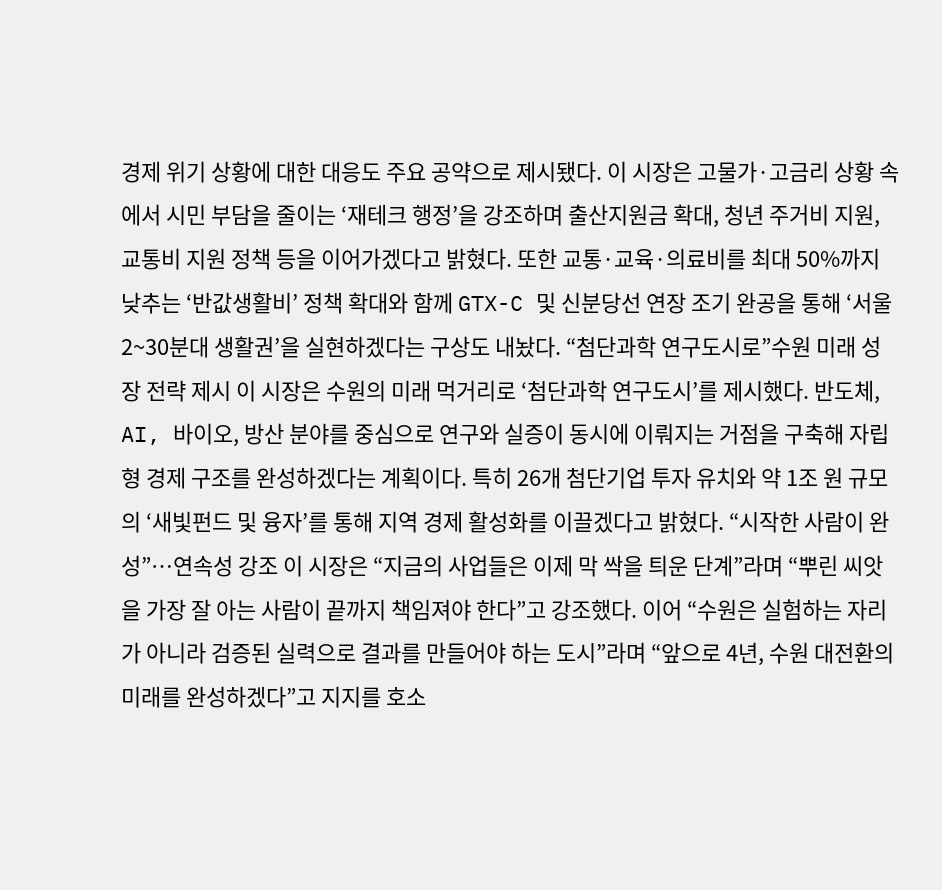경제 위기 상황에 대한 대응도 주요 공약으로 제시됐다. 이 시장은 고물가·고금리 상황 속에서 시민 부담을 줄이는 ‘재테크 행정’을 강조하며 출산지원금 확대, 청년 주거비 지원, 교통비 지원 정책 등을 이어가겠다고 밝혔다. 또한 교통·교육·의료비를 최대 50%까지 낮추는 ‘반값생활비’ 정책 확대와 함께 GTX-C 및 신분당선 연장 조기 완공을 통해 ‘서울 2~30분대 생활권’을 실현하겠다는 구상도 내놨다. “첨단과학 연구도시로”수원 미래 성장 전략 제시 이 시장은 수원의 미래 먹거리로 ‘첨단과학 연구도시’를 제시했다. 반도체, AI, 바이오, 방산 분야를 중심으로 연구와 실증이 동시에 이뤄지는 거점을 구축해 자립형 경제 구조를 완성하겠다는 계획이다. 특히 26개 첨단기업 투자 유치와 약 1조 원 규모의 ‘새빛펀드 및 융자’를 통해 지역 경제 활성화를 이끌겠다고 밝혔다. “시작한 사람이 완성”…연속성 강조 이 시장은 “지금의 사업들은 이제 막 싹을 틔운 단계”라며 “뿌린 씨앗을 가장 잘 아는 사람이 끝까지 책임져야 한다”고 강조했다. 이어 “수원은 실험하는 자리가 아니라 검증된 실력으로 결과를 만들어야 하는 도시”라며 “앞으로 4년, 수원 대전환의 미래를 완성하겠다”고 지지를 호소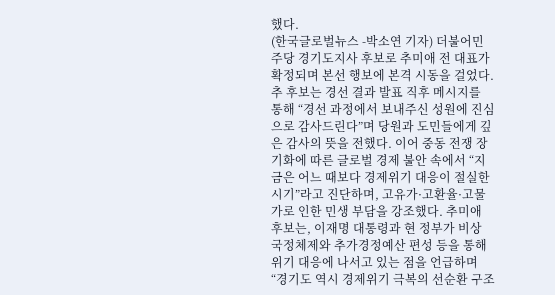했다.
(한국글로벌뉴스 -박소연 기자) 더불어민주당 경기도지사 후보로 추미애 전 대표가 확정되며 본선 행보에 본격 시동을 걸었다. 추 후보는 경선 결과 발표 직후 메시지를 통해 “경선 과정에서 보내주신 성원에 진심으로 감사드린다”며 당원과 도민들에게 깊은 감사의 뜻을 전했다. 이어 중동 전쟁 장기화에 따른 글로벌 경제 불안 속에서 “지금은 어느 때보다 경제위기 대응이 절실한 시기”라고 진단하며, 고유가·고환율·고물가로 인한 민생 부담을 강조했다. 추미애 후보는, 이재명 대통령과 현 정부가 비상 국정체제와 추가경정예산 편성 등을 통해 위기 대응에 나서고 있는 점을 언급하며 “경기도 역시 경제위기 극복의 선순환 구조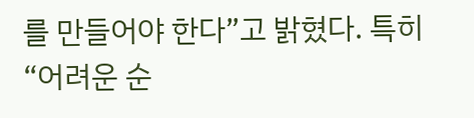를 만들어야 한다”고 밝혔다. 특히 “어려운 순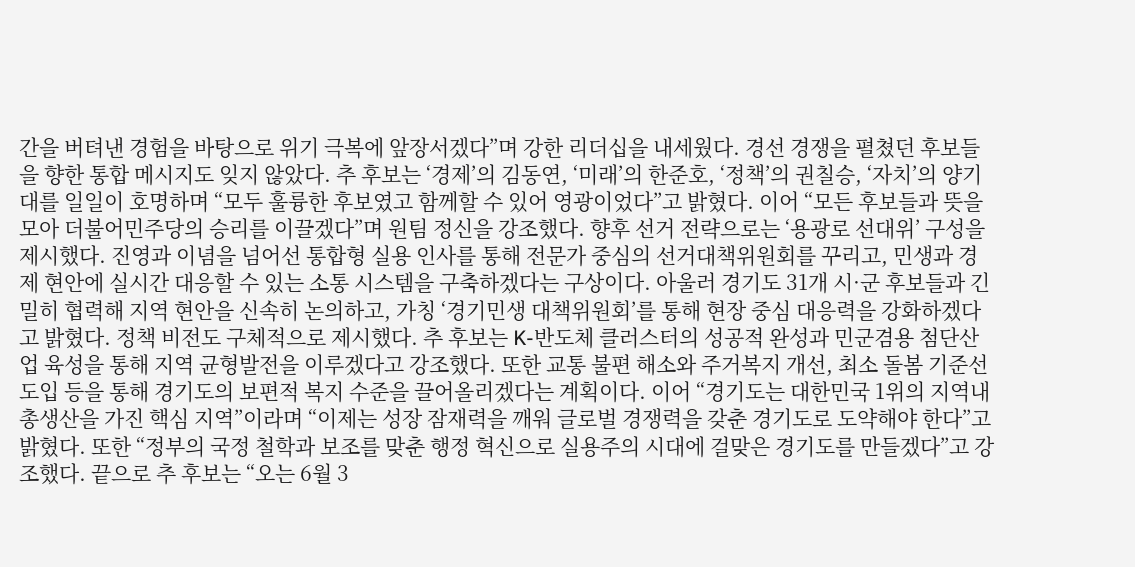간을 버텨낸 경험을 바탕으로 위기 극복에 앞장서겠다”며 강한 리더십을 내세웠다. 경선 경쟁을 펼쳤던 후보들을 향한 통합 메시지도 잊지 않았다. 추 후보는 ‘경제’의 김동연, ‘미래’의 한준호, ‘정책’의 권칠승, ‘자치’의 양기대를 일일이 호명하며 “모두 훌륭한 후보였고 함께할 수 있어 영광이었다”고 밝혔다. 이어 “모든 후보들과 뜻을 모아 더불어민주당의 승리를 이끌겠다”며 원팀 정신을 강조했다. 향후 선거 전략으로는 ‘용광로 선대위’ 구성을 제시했다. 진영과 이념을 넘어선 통합형 실용 인사를 통해 전문가 중심의 선거대책위원회를 꾸리고, 민생과 경제 현안에 실시간 대응할 수 있는 소통 시스템을 구축하겠다는 구상이다. 아울러 경기도 31개 시·군 후보들과 긴밀히 협력해 지역 현안을 신속히 논의하고, 가칭 ‘경기민생 대책위원회’를 통해 현장 중심 대응력을 강화하겠다고 밝혔다. 정책 비전도 구체적으로 제시했다. 추 후보는 K-반도체 클러스터의 성공적 완성과 민군겸용 첨단산업 육성을 통해 지역 균형발전을 이루겠다고 강조했다. 또한 교통 불편 해소와 주거복지 개선, 최소 돌봄 기준선 도입 등을 통해 경기도의 보편적 복지 수준을 끌어올리겠다는 계획이다. 이어 “경기도는 대한민국 1위의 지역내총생산을 가진 핵심 지역”이라며 “이제는 성장 잠재력을 깨워 글로벌 경쟁력을 갖춘 경기도로 도약해야 한다”고 밝혔다. 또한 “정부의 국정 철학과 보조를 맞춘 행정 혁신으로 실용주의 시대에 걸맞은 경기도를 만들겠다”고 강조했다. 끝으로 추 후보는 “오는 6월 3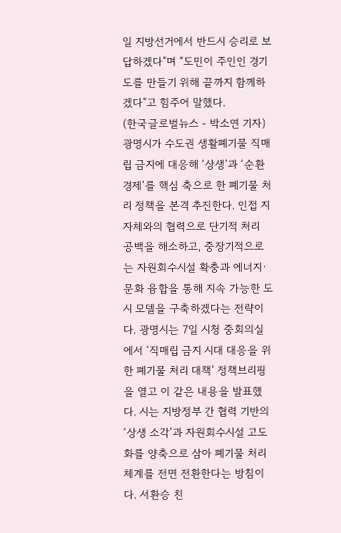일 지방선거에서 반드시 승리로 보답하겠다”며 “도민이 주인인 경기도를 만들기 위해 끝까지 함께하겠다”고 힘주어 말했다.
(한국글로벌뉴스 - 박소연 기자) 광명시가 수도권 생활폐기물 직매립 금지에 대응해 ‘상생’과 ‘순환경제’를 핵심 축으로 한 폐기물 처리 정책을 본격 추진한다. 인접 지자체와의 협력으로 단기적 처리 공백을 해소하고, 중장기적으로는 자원회수시설 확충과 에너지·문화 융합을 통해 지속 가능한 도시 모델을 구축하겠다는 전략이다. 광명시는 7일 시청 중회의실에서 ‘직매립 금지 시대 대응을 위한 폐기물 처리 대책’ 정책브리핑을 열고 이 같은 내용을 발표했다. 시는 지방정부 간 협력 기반의 ‘상생 소각’과 자원회수시설 고도화를 양축으로 삼아 폐기물 처리 체계를 전면 전환한다는 방침이다. 서환승 친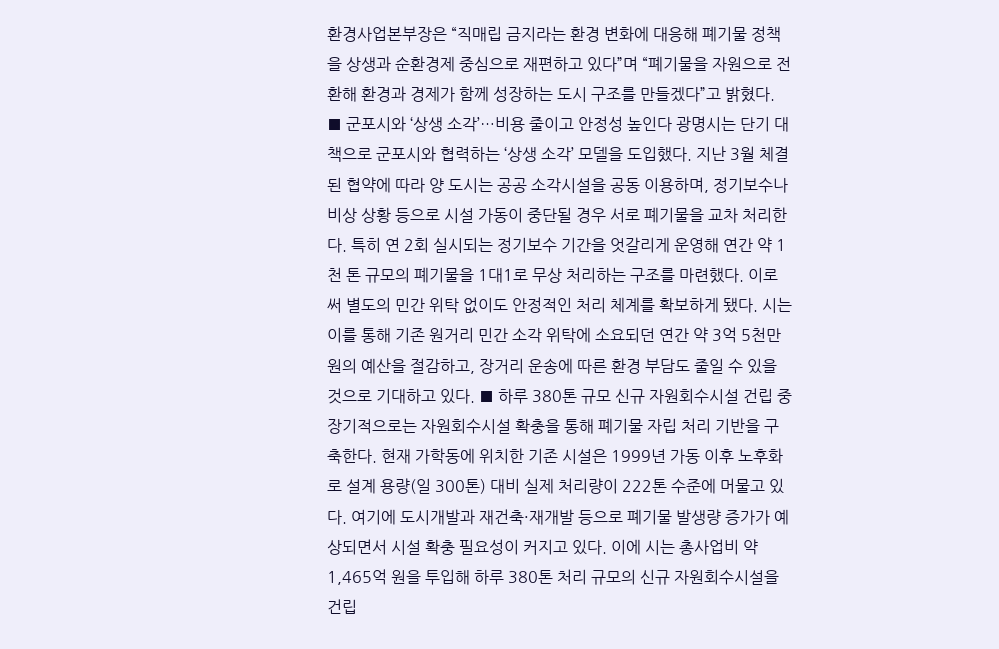환경사업본부장은 “직매립 금지라는 환경 변화에 대응해 폐기물 정책을 상생과 순환경제 중심으로 재편하고 있다”며 “폐기물을 자원으로 전환해 환경과 경제가 함께 성장하는 도시 구조를 만들겠다”고 밝혔다. ■ 군포시와 ‘상생 소각’…비용 줄이고 안정성 높인다 광명시는 단기 대책으로 군포시와 협력하는 ‘상생 소각’ 모델을 도입했다. 지난 3월 체결된 협약에 따라 양 도시는 공공 소각시설을 공동 이용하며, 정기보수나 비상 상황 등으로 시설 가동이 중단될 경우 서로 폐기물을 교차 처리한다. 특히 연 2회 실시되는 정기보수 기간을 엇갈리게 운영해 연간 약 1천 톤 규모의 폐기물을 1대1로 무상 처리하는 구조를 마련했다. 이로써 별도의 민간 위탁 없이도 안정적인 처리 체계를 확보하게 됐다. 시는 이를 통해 기존 원거리 민간 소각 위탁에 소요되던 연간 약 3억 5천만 원의 예산을 절감하고, 장거리 운송에 따른 환경 부담도 줄일 수 있을 것으로 기대하고 있다. ■ 하루 380톤 규모 신규 자원회수시설 건립 중장기적으로는 자원회수시설 확충을 통해 폐기물 자립 처리 기반을 구축한다. 현재 가학동에 위치한 기존 시설은 1999년 가동 이후 노후화로 설계 용량(일 300톤) 대비 실제 처리량이 222톤 수준에 머물고 있다. 여기에 도시개발과 재건축·재개발 등으로 폐기물 발생량 증가가 예상되면서 시설 확충 필요성이 커지고 있다. 이에 시는 총사업비 약 1,465억 원을 투입해 하루 380톤 처리 규모의 신규 자원회수시설을 건립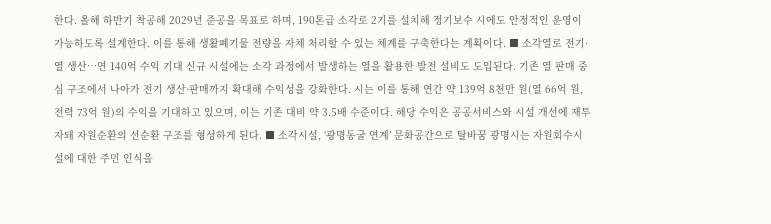한다. 올해 하반기 착공해 2029년 준공을 목표로 하며, 190톤급 소각로 2기를 설치해 정기보수 시에도 안정적인 운영이 가능하도록 설계한다. 이를 통해 생활폐기물 전량을 자체 처리할 수 있는 체계를 구축한다는 계획이다. ■ 소각열로 전기·열 생산…연 140억 수익 기대 신규 시설에는 소각 과정에서 발생하는 열을 활용한 발전 설비도 도입된다. 기존 열 판매 중심 구조에서 나아가 전기 생산·판매까지 확대해 수익성을 강화한다. 시는 이를 통해 연간 약 139억 8천만 원(열 66억 원, 전력 73억 원)의 수익을 기대하고 있으며, 이는 기존 대비 약 3.5배 수준이다. 해당 수익은 공공서비스와 시설 개선에 재투자돼 자원순환의 선순환 구조를 형성하게 된다. ■ 소각시설, ‘광명동굴 연계’ 문화공간으로 탈바꿈 광명시는 자원회수시설에 대한 주민 인식을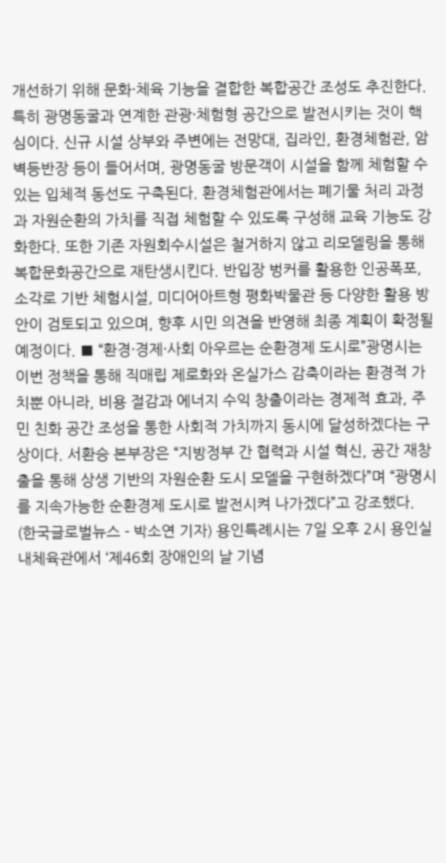개선하기 위해 문화·체육 기능을 결합한 복합공간 조성도 추진한다. 특히 광명동굴과 연계한 관광·체험형 공간으로 발전시키는 것이 핵심이다. 신규 시설 상부와 주변에는 전망대, 집라인, 환경체험관, 암벽등반장 등이 들어서며, 광명동굴 방문객이 시설을 함께 체험할 수 있는 입체적 동선도 구축된다. 환경체험관에서는 폐기물 처리 과정과 자원순환의 가치를 직접 체험할 수 있도록 구성해 교육 기능도 강화한다. 또한 기존 자원회수시설은 철거하지 않고 리모델링을 통해 복합문화공간으로 재탄생시킨다. 반입장 벙커를 활용한 인공폭포, 소각로 기반 체험시설, 미디어아트형 평화박물관 등 다양한 활용 방안이 검토되고 있으며, 향후 시민 의견을 반영해 최종 계획이 확정될 예정이다. ■ “환경·경제·사회 아우르는 순환경제 도시로”광명시는 이번 정책을 통해 직매립 제로화와 온실가스 감축이라는 환경적 가치뿐 아니라, 비용 절감과 에너지 수익 창출이라는 경제적 효과, 주민 친화 공간 조성을 통한 사회적 가치까지 동시에 달성하겠다는 구상이다. 서환승 본부장은 “지방정부 간 협력과 시설 혁신, 공간 재창출을 통해 상생 기반의 자원순환 도시 모델을 구현하겠다”며 “광명시를 지속가능한 순환경제 도시로 발전시켜 나가겠다”고 강조했다.
(한국글로벌뉴스 - 박소연 기자) 용인특례시는 7일 오후 2시 용인실내체육관에서 ‘제46회 장애인의 날 기념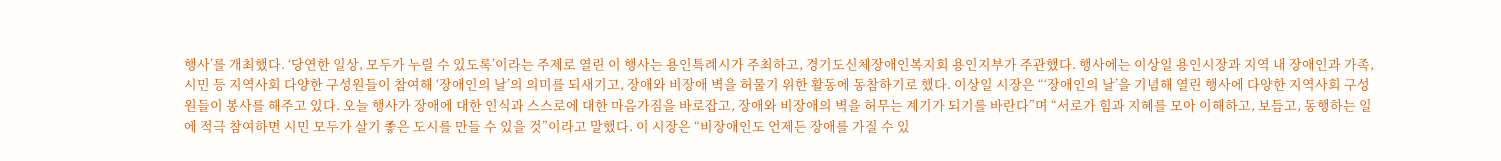행사’를 개최했다. ‘당연한 일상, 모두가 누릴 수 있도록’이라는 주제로 열린 이 행사는 용인특례시가 주최하고, 경기도신체장애인복지회 용인지부가 주관했다. 행사에는 이상일 용인시장과 지역 내 장애인과 가족, 시민 등 지역사회 다양한 구성원들이 참여해 ‘장애인의 날’의 의미를 되새기고, 장애와 비장애 벽을 허물기 위한 활동에 동참하기로 했다. 이상일 시장은 “‘장애인의 날’을 기념해 열린 행사에 다양한 지역사회 구성원들이 봉사를 해주고 있다. 오늘 행사가 장애에 대한 인식과 스스로에 대한 마음가짐을 바로잡고, 장애와 비장애의 벽을 허무는 계기가 되기를 바란다”며 “서로가 힘과 지혜를 모아 이해하고, 보듬고, 동행하는 일에 적극 참여하면 시민 모두가 살기 좋은 도시를 만들 수 있을 것”이라고 말했다. 이 시장은 “비장애인도 언제든 장애를 가질 수 있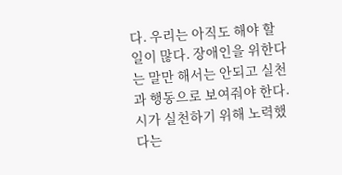다. 우리는 아직도 해야 할 일이 많다. 장애인을 위한다는 말만 해서는 안되고 실천과 행동으로 보여줘야 한다. 시가 실천하기 위해 노력했다는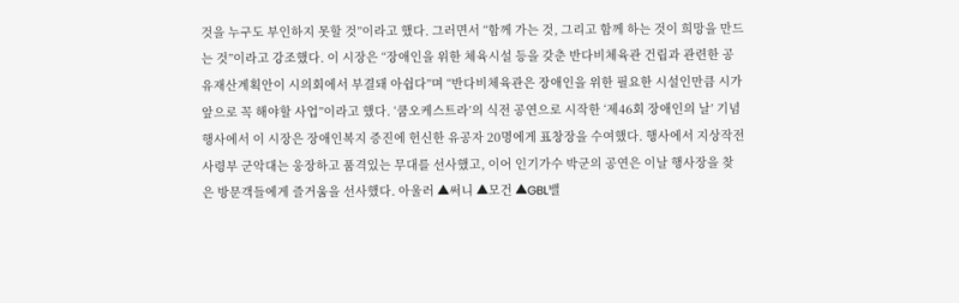것을 누구도 부인하지 못할 것”이라고 했다. 그러면서 “함께 가는 것, 그리고 함께 하는 것이 희망을 만드는 것”이라고 강조했다. 이 시장은 “장애인을 위한 체육시설 등을 갖춘 반다비체육관 건립과 관련한 공유재산계획안이 시의회에서 부결돼 아쉽다”며 “반다비체육관은 장애인을 위한 필요한 시설인만큼 시가 앞으로 꼭 해야할 사업”이라고 했다. ‘쿰오케스트라’의 식전 공연으로 시작한 ‘제46회 장애인의 날’ 기념행사에서 이 시장은 장애인복지 증진에 헌신한 유공자 20명에게 표창장을 수여했다. 행사에서 지상작전사령부 군악대는 웅장하고 품격있는 무대를 선사했고, 이어 인기가수 박군의 공연은 이날 행사장을 찾은 방문객들에게 즐거움을 선사했다. 아울러 ▲써니 ▲모건 ▲GBL밸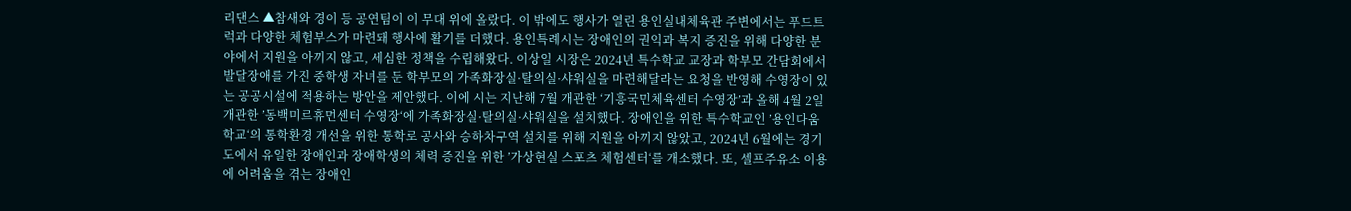리댄스 ▲참새와 경이 등 공연팀이 이 무대 위에 올랐다. 이 밖에도 행사가 열린 용인실내체육관 주변에서는 푸드트럭과 다양한 체험부스가 마련돼 행사에 활기를 더했다. 용인특례시는 장애인의 권익과 복지 증진을 위해 다양한 분야에서 지원을 아끼지 않고, 세심한 정책을 수립해왔다. 이상일 시장은 2024년 특수학교 교장과 학부모 간담회에서 발달장애를 가진 중학생 자녀를 둔 학부모의 가족화장실·탈의실·샤워실을 마련해달라는 요청을 반영해 수영장이 있는 공공시설에 적용하는 방안을 제안했다. 이에 시는 지난해 7월 개관한 ‘기흥국민체육센터 수영장’과 올해 4월 2일 개관한 ’동백미르휴먼센터 수영장‘에 가족화장실·탈의실·샤워실을 설치했다. 장애인을 위한 특수학교인 ’용인다움학교‘의 통학환경 개선을 위한 통학로 공사와 승하차구역 설치를 위해 지원을 아끼지 않았고, 2024년 6월에는 경기도에서 유일한 장애인과 장애학생의 체력 증진을 위한 ’가상현실 스포츠 체험센터‘를 개소했다. 또, 셀프주유소 이용에 어려움을 겪는 장애인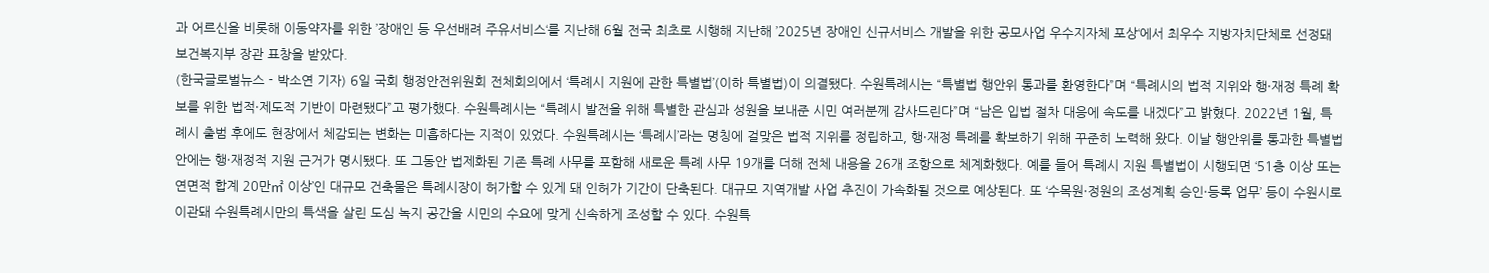과 어르신을 비롯해 이동약자를 위한 ’장애인 등 우선배려 주유서비스‘를 지난해 6월 전국 최초로 시행해 지난해 ’2025년 장애인 신규서비스 개발을 위한 공모사업 우수지자체 포상‘에서 최우수 지방자치단체로 선정돼 보건복지부 장관 표창을 받았다.
(한국글로벌뉴스 - 박소연 기자) 6일 국회 행정안전위원회 전체회의에서 ‘특례시 지원에 관한 특별법’(이하 특별법)이 의결됐다. 수원특례시는 “특별법 행안위 통과를 환영한다”며 “특례시의 법적 지위와 행·재정 특례 확보를 위한 법적·제도적 기반이 마련됐다”고 평가했다. 수원특례시는 “특례시 발전을 위해 특별한 관심과 성원을 보내준 시민 여러분께 감사드린다”며 “남은 입법 절차 대응에 속도를 내겠다”고 밝혔다. 2022년 1월, 특례시 출범 후에도 현장에서 체감되는 변화는 미흡하다는 지적이 있었다. 수원특례시는 ‘특례시’라는 명칭에 걸맞은 법적 지위를 정립하고, 행·재정 특례를 확보하기 위해 꾸준히 노력해 왔다. 이날 행안위를 통과한 특별법안에는 행·재정적 지원 근거가 명시됐다. 또 그동안 법제화된 기존 특례 사무를 포함해 새로운 특례 사무 19개를 더해 전체 내용을 26개 조항으로 체계화했다. 예를 들어 특례시 지원 특별법이 시행되면 ‘51층 이상 또는 연면적 합계 20만㎡ 이상’인 대규모 건축물은 특례시장이 허가할 수 있게 돼 인허가 기간이 단축된다. 대규모 지역개발 사업 추진이 가속화될 것으로 예상된다. 또 ‘수목원·정원의 조성계획 승인·등록 업무’ 등이 수원시로 이관돼 수원특례시만의 특색을 살린 도심 녹지 공간을 시민의 수요에 맞게 신속하게 조성할 수 있다. 수원특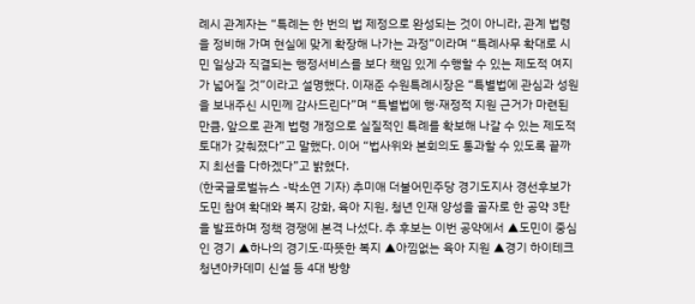례시 관계자는 “특례는 한 번의 법 제정으로 완성되는 것이 아니라, 관계 법령을 정비해 가며 현실에 맞게 확장해 나가는 과정”이라며 “특례사무 확대로 시민 일상과 직결되는 행정서비스를 보다 책임 있게 수행할 수 있는 제도적 여지가 넓어질 것”이라고 설명했다. 이재준 수원특례시장은 “특별법에 관심과 성원을 보내주신 시민께 감사드린다”며 “특별법에 행·재정적 지원 근거가 마련된 만큼, 앞으로 관계 법령 개정으로 실질적인 특례를 확보해 나갈 수 있는 제도적 토대가 갖춰졌다”고 말했다. 이어 “법사위와 본회의도 통과할 수 있도록 끝까지 최선을 다하겠다”고 밝혔다.
(한국글로벌뉴스 -박소연 기자) 추미애 더불어민주당 경기도지사 경선후보가 도민 참여 확대와 복지 강화, 육아 지원, 청년 인재 양성을 골자로 한 공약 3탄을 발표하며 정책 경쟁에 본격 나섰다. 추 후보는 이번 공약에서 ▲도민이 중심인 경기 ▲하나의 경기도·따뜻한 복지 ▲아낌없는 육아 지원 ▲경기 하이테크 청년아카데미 신설 등 4대 방향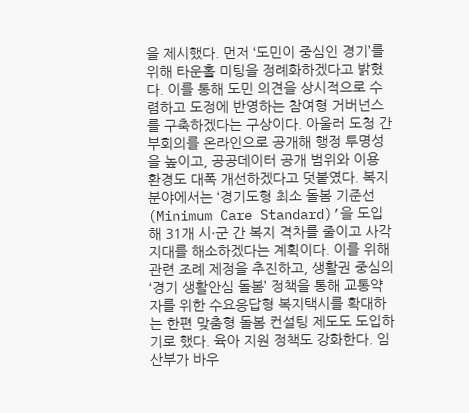을 제시했다. 먼저 ‘도민이 중심인 경기’를 위해 타운홀 미팅을 정례화하겠다고 밝혔다. 이를 통해 도민 의견을 상시적으로 수렴하고 도정에 반영하는 참여형 거버넌스를 구축하겠다는 구상이다. 아울러 도청 간부회의를 온라인으로 공개해 행정 투명성을 높이고, 공공데이터 공개 범위와 이용 환경도 대폭 개선하겠다고 덧붙였다. 복지 분야에서는 ‘경기도형 최소 돌봄 기준선(Minimum Care Standard)’을 도입해 31개 시·군 간 복지 격차를 줄이고 사각지대를 해소하겠다는 계획이다. 이를 위해 관련 조례 제정을 추진하고, 생활권 중심의 ‘경기 생활안심 돌봄’ 정책을 통해 교통약자를 위한 수요응답형 복지택시를 확대하는 한편 맞춤형 돌봄 컨설팅 제도도 도입하기로 했다. 육아 지원 정책도 강화한다. 임산부가 바우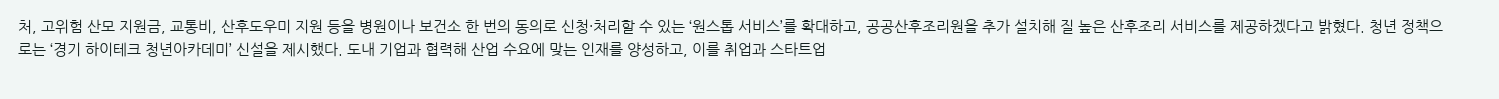처, 고위험 산모 지원금, 교통비, 산후도우미 지원 등을 병원이나 보건소 한 번의 동의로 신청·처리할 수 있는 ‘원스톱 서비스’를 확대하고, 공공산후조리원을 추가 설치해 질 높은 산후조리 서비스를 제공하겠다고 밝혔다. 청년 정책으로는 ‘경기 하이테크 청년아카데미’ 신설을 제시했다. 도내 기업과 협력해 산업 수요에 맞는 인재를 양성하고, 이를 취업과 스타트업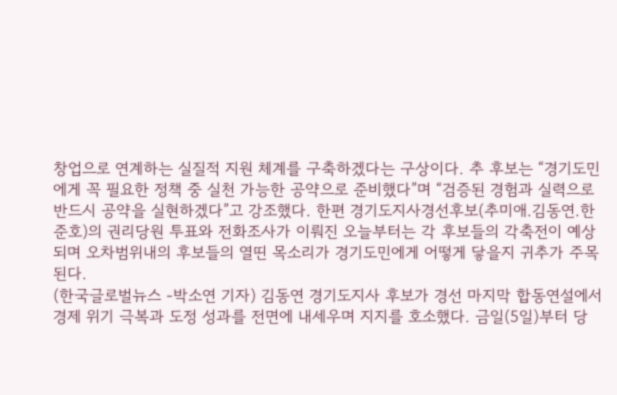창업으로 연계하는 실질적 지원 체계를 구축하겠다는 구상이다. 추 후보는 “경기도민에게 꼭 필요한 정책 중 실천 가능한 공약으로 준비했다”며 “검증된 경험과 실력으로 반드시 공약을 실현하겠다”고 강조했다. 한편 경기도지사경선후보(추미애.김동연.한준호)의 권리당원 투표와 전화조사가 이뤄진 오늘부터는 각 후보들의 각축전이 예상되며 오차범위내의 후보들의 열띤 목소리가 경기도민에게 어떻게 닿을지 귀추가 주목된다.
(한국글로벌뉴스 -박소연 기자) 김동연 경기도지사 후보가 경선 마지막 합동연설에서 경제 위기 극복과 도정 성과를 전면에 내세우며 지지를 호소했다. 금일(5일)부터 당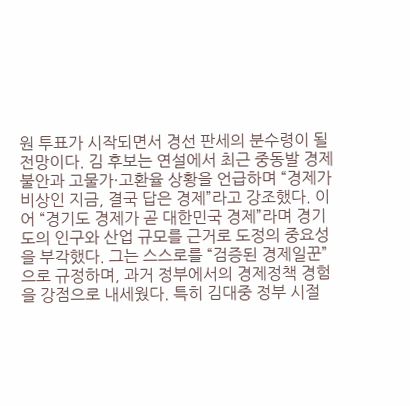원 투표가 시작되면서 경선 판세의 분수령이 될 전망이다. 김 후보는 연설에서 최근 중동발 경제 불안과 고물가·고환율 상황을 언급하며 “경제가 비상인 지금, 결국 답은 경제”라고 강조했다. 이어 “경기도 경제가 곧 대한민국 경제”라며 경기도의 인구와 산업 규모를 근거로 도정의 중요성을 부각했다. 그는 스스로를 “검증된 경제일꾼”으로 규정하며, 과거 정부에서의 경제정책 경험을 강점으로 내세웠다. 특히 김대중 정부 시절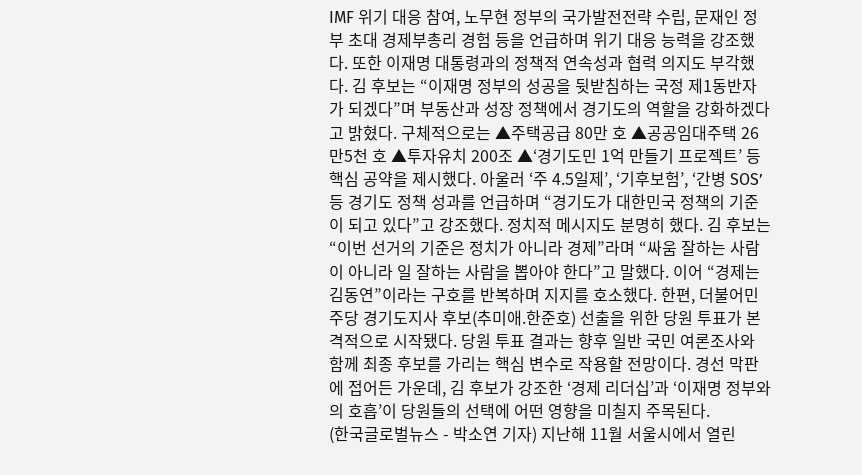IMF 위기 대응 참여, 노무현 정부의 국가발전전략 수립, 문재인 정부 초대 경제부총리 경험 등을 언급하며 위기 대응 능력을 강조했다. 또한 이재명 대통령과의 정책적 연속성과 협력 의지도 부각했다. 김 후보는 “이재명 정부의 성공을 뒷받침하는 국정 제1동반자가 되겠다”며 부동산과 성장 정책에서 경기도의 역할을 강화하겠다고 밝혔다. 구체적으로는 ▲주택공급 80만 호 ▲공공임대주택 26만5천 호 ▲투자유치 200조 ▲‘경기도민 1억 만들기 프로젝트’ 등 핵심 공약을 제시했다. 아울러 ‘주 4.5일제’, ‘기후보험’, ‘간병 SOS’ 등 경기도 정책 성과를 언급하며 “경기도가 대한민국 정책의 기준이 되고 있다”고 강조했다. 정치적 메시지도 분명히 했다. 김 후보는 “이번 선거의 기준은 정치가 아니라 경제”라며 “싸움 잘하는 사람이 아니라 일 잘하는 사람을 뽑아야 한다”고 말했다. 이어 “경제는 김동연”이라는 구호를 반복하며 지지를 호소했다. 한편, 더불어민주당 경기도지사 후보(추미애.한준호) 선출을 위한 당원 투표가 본격적으로 시작됐다. 당원 투표 결과는 향후 일반 국민 여론조사와 함께 최종 후보를 가리는 핵심 변수로 작용할 전망이다. 경선 막판에 접어든 가운데, 김 후보가 강조한 ‘경제 리더십’과 ‘이재명 정부와의 호흡’이 당원들의 선택에 어떤 영향을 미칠지 주목된다.
(한국글로벌뉴스 - 박소연 기자) 지난해 11월 서울시에서 열린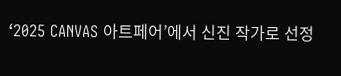‘2025 CANVAS 아트페어’에서 신진 작가로 선정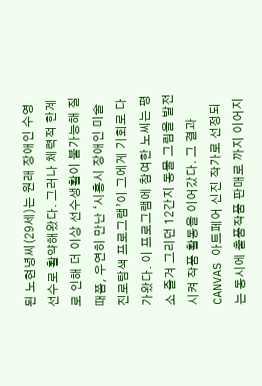된 노현녕씨(29세)는 원래 장애인 수영 선수로 활약해왔다. 그러나 체력적 한계로 인해 더 이상 선수생활이 불가능해 질 때쯤, 우연히 만난 ‘시흥시 장애인 미술 진로탐색 프로그램’이 그에게 기회로 다가왔다. 이 프로그램에 참여한 노씨는 평소 즐겨 그리던 12간지 동물 그림을 발전시켜 작품 활동을 이어갔다. 그 결과 CANVAS 아트페어 신진 작가로 선정되는 동시에 출품작품 판매로 까지 이어지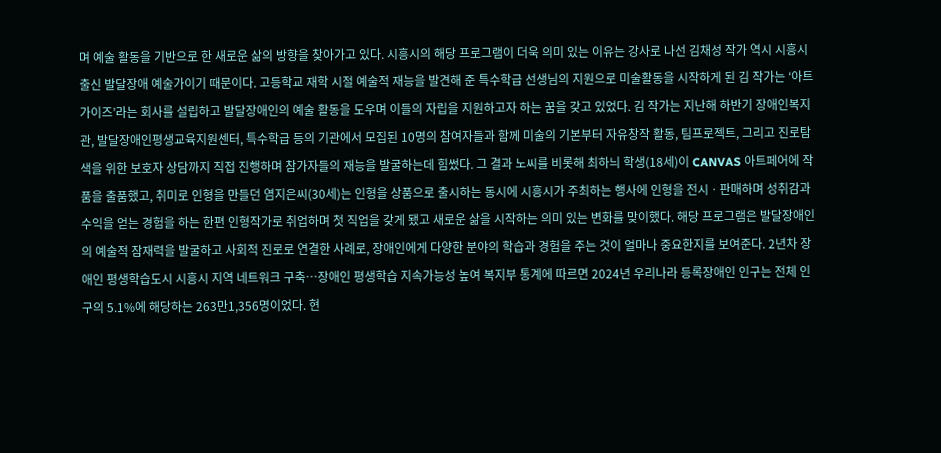며 예술 활동을 기반으로 한 새로운 삶의 방향을 찾아가고 있다. 시흥시의 해당 프로그램이 더욱 의미 있는 이유는 강사로 나선 김채성 작가 역시 시흥시 출신 발달장애 예술가이기 때문이다. 고등학교 재학 시절 예술적 재능을 발견해 준 특수학급 선생님의 지원으로 미술활동을 시작하게 된 김 작가는 ‘아트가이즈’라는 회사를 설립하고 발달장애인의 예술 활동을 도우며 이들의 자립을 지원하고자 하는 꿈을 갖고 있었다. 김 작가는 지난해 하반기 장애인복지관, 발달장애인평생교육지원센터, 특수학급 등의 기관에서 모집된 10명의 참여자들과 함께 미술의 기본부터 자유창작 활동, 팀프로젝트, 그리고 진로탐색을 위한 보호자 상담까지 직접 진행하며 참가자들의 재능을 발굴하는데 힘썼다. 그 결과 노씨를 비롯해 최하늬 학생(18세)이 CANVAS 아트페어에 작품을 출품했고, 취미로 인형을 만들던 염지은씨(30세)는 인형을 상품으로 출시하는 동시에 시흥시가 주최하는 행사에 인형을 전시ㆍ판매하며 성취감과 수익을 얻는 경험을 하는 한편 인형작가로 취업하며 첫 직업을 갖게 됐고 새로운 삶을 시작하는 의미 있는 변화를 맞이했다. 해당 프로그램은 발달장애인의 예술적 잠재력을 발굴하고 사회적 진로로 연결한 사례로, 장애인에게 다양한 분야의 학습과 경험을 주는 것이 얼마나 중요한지를 보여준다. 2년차 장애인 평생학습도시 시흥시 지역 네트워크 구축…장애인 평생학습 지속가능성 높여 복지부 통계에 따르면 2024년 우리나라 등록장애인 인구는 전체 인구의 5.1%에 해당하는 263만1,356명이었다. 현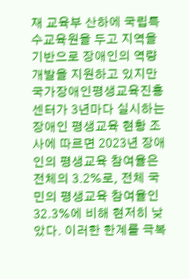재 교육부 산하에 국립특수교육원을 두고 지역을 기반으로 장애인의 역량개발을 지원하고 있지만 국가장애인평생교육진흥센터가 3년마다 실시하는 장애인 평생교육 현황 조사에 따르면 2023년 장애인의 평생교육 참여율은 전체의 3.2%로, 전체 국민의 평생교육 참여율인 32.3%에 비해 현저히 낮았다. 이러한 한계를 극복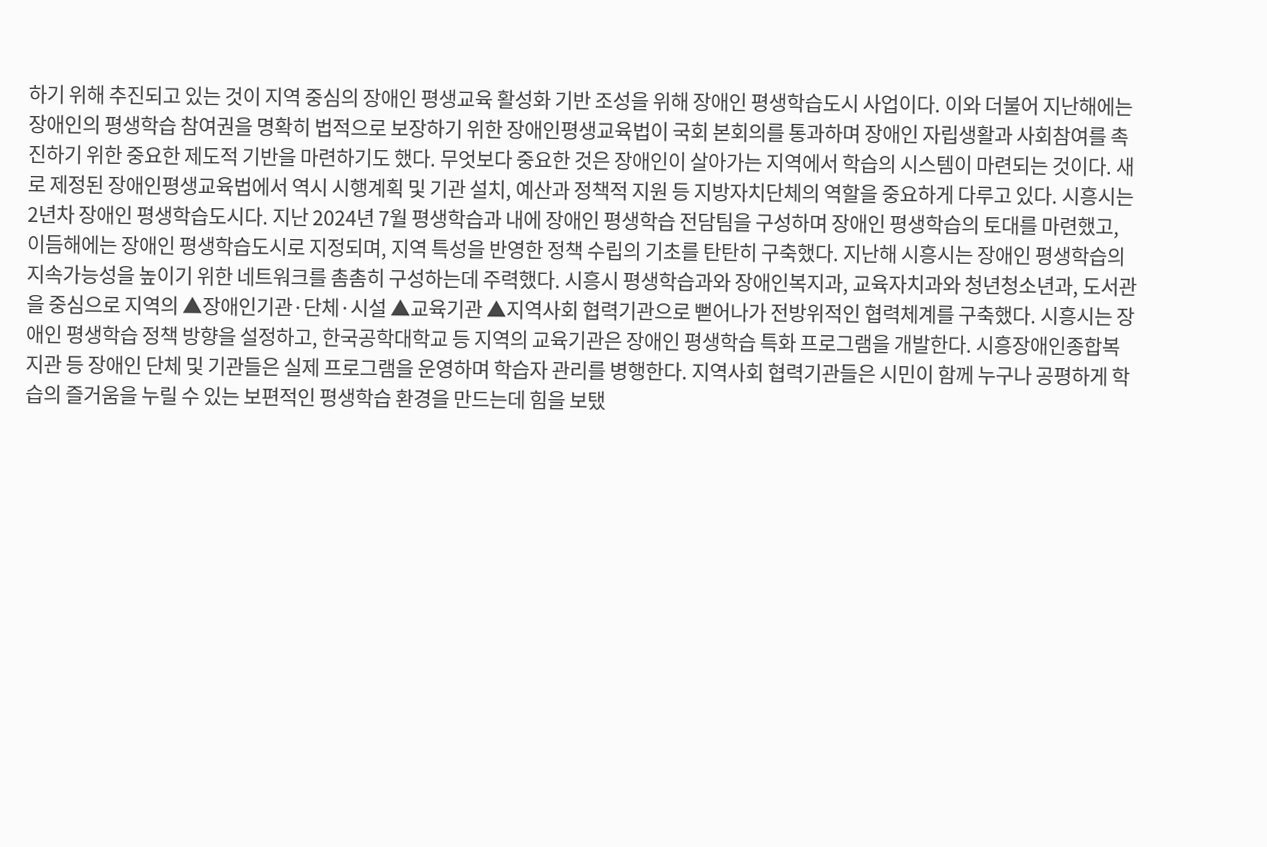하기 위해 추진되고 있는 것이 지역 중심의 장애인 평생교육 활성화 기반 조성을 위해 장애인 평생학습도시 사업이다. 이와 더불어 지난해에는 장애인의 평생학습 참여권을 명확히 법적으로 보장하기 위한 장애인평생교육법이 국회 본회의를 통과하며 장애인 자립생활과 사회참여를 촉진하기 위한 중요한 제도적 기반을 마련하기도 했다. 무엇보다 중요한 것은 장애인이 살아가는 지역에서 학습의 시스템이 마련되는 것이다. 새로 제정된 장애인평생교육법에서 역시 시행계획 및 기관 설치, 예산과 정책적 지원 등 지방자치단체의 역할을 중요하게 다루고 있다. 시흥시는 2년차 장애인 평생학습도시다. 지난 2024년 7월 평생학습과 내에 장애인 평생학습 전담팀을 구성하며 장애인 평생학습의 토대를 마련했고, 이듬해에는 장애인 평생학습도시로 지정되며, 지역 특성을 반영한 정책 수립의 기초를 탄탄히 구축했다. 지난해 시흥시는 장애인 평생학습의 지속가능성을 높이기 위한 네트워크를 촘촘히 구성하는데 주력했다. 시흥시 평생학습과와 장애인복지과, 교육자치과와 청년청소년과, 도서관을 중심으로 지역의 ▲장애인기관·단체·시설 ▲교육기관 ▲지역사회 협력기관으로 뻗어나가 전방위적인 협력체계를 구축했다. 시흥시는 장애인 평생학습 정책 방향을 설정하고, 한국공학대학교 등 지역의 교육기관은 장애인 평생학습 특화 프로그램을 개발한다. 시흥장애인종합복지관 등 장애인 단체 및 기관들은 실제 프로그램을 운영하며 학습자 관리를 병행한다. 지역사회 협력기관들은 시민이 함께 누구나 공평하게 학습의 즐거움을 누릴 수 있는 보편적인 평생학습 환경을 만드는데 힘을 보탰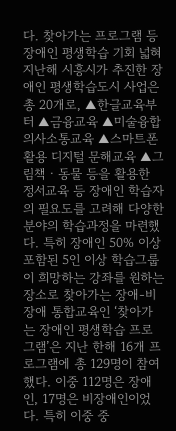다. 찾아가는 프로그램 등 장애인 평생학습 기회 넓혀 지난해 시흥시가 추진한 장애인 평생학습도시 사업은 총 20개로, ▲한글교육부터 ▲금융교육 ▲미술융합 의사소통교육 ▲스마트폰 활용 디지털 문해교육 ▲그림책ㆍ동물 등을 활용한 정서교육 등 장애인 학습자의 필요도를 고려해 다양한 분야의 학습과정을 마련했다. 특히 장애인 50% 이상 포함된 5인 이상 학습그룹이 희망하는 강좌를 원하는 장소로 찾아가는 장애-비장애 통합교육인 ‘찾아가는 장애인 평생학습 프로그램’은 지난 한해 16개 프로그램에 총 129명이 참여했다. 이중 112명은 장애인, 17명은 비장애인이었다. 특히 이중 중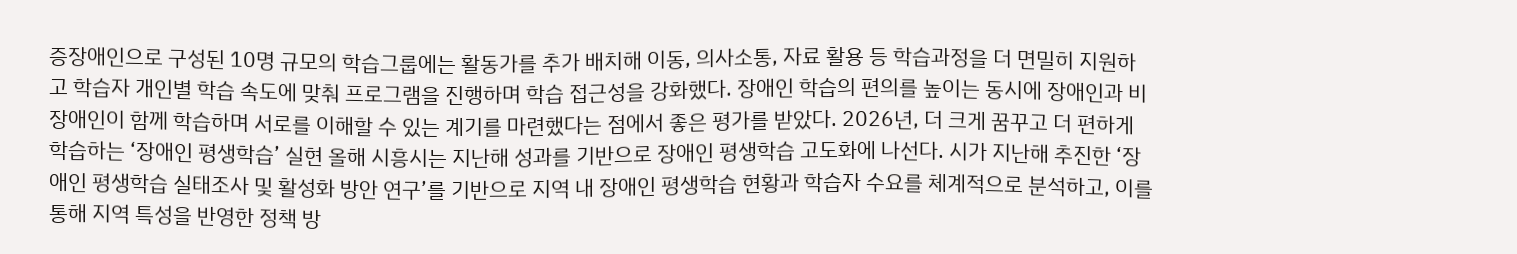증장애인으로 구성된 10명 규모의 학습그룹에는 활동가를 추가 배치해 이동, 의사소통, 자료 활용 등 학습과정을 더 면밀히 지원하고 학습자 개인별 학습 속도에 맞춰 프로그램을 진행하며 학습 접근성을 강화했다. 장애인 학습의 편의를 높이는 동시에 장애인과 비장애인이 함께 학습하며 서로를 이해할 수 있는 계기를 마련했다는 점에서 좋은 평가를 받았다. 2026년, 더 크게 꿈꾸고 더 편하게 학습하는 ‘장애인 평생학습’ 실현 올해 시흥시는 지난해 성과를 기반으로 장애인 평생학습 고도화에 나선다. 시가 지난해 추진한 ‘장애인 평생학습 실태조사 및 활성화 방안 연구’를 기반으로 지역 내 장애인 평생학습 현황과 학습자 수요를 체계적으로 분석하고, 이를 통해 지역 특성을 반영한 정책 방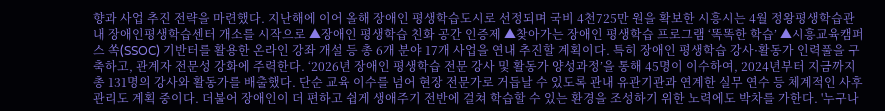향과 사업 추진 전략을 마련했다. 지난해에 이어 올해 장애인 평생학습도시로 선정되며 국비 4천725만 원을 확보한 시흥시는 4월 정왕평생학습관 내 장애인평생학습센터 개소를 시작으로 ▲장애인 평생학습 친화 공간 인증제 ▲찾아가는 장애인 평생학습 프로그램 ‘똑똑한 학습’ ▲시흥교육캠퍼스 쏙(SSOC) 기반터를 활용한 온라인 강좌 개설 등 총 6개 분야 17개 사업을 연내 추진할 계획이다. 특히 장애인 평생학습 강사·활동가 인력풀을 구축하고, 관계자 전문성 강화에 주력한다. ‘2026년 장애인 평생학습 전문 강사 및 활동가 양성과정’을 통해 45명이 이수하여, 2024년부터 지금까지 총 131명의 강사와 활동가를 배출했다. 단순 교육 이수를 넘어 현장 전문가로 거듭날 수 있도록 관내 유관기관과 연계한 실무 연수 등 체계적인 사후 관리도 계획 중이다. 더불어 장애인이 더 편하고 쉽게 생애주기 전반에 걸쳐 학습할 수 있는 환경을 조성하기 위한 노력에도 박차를 가한다. '누구나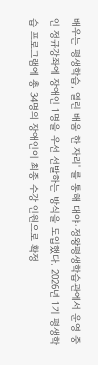배우는 평생학습, 열린 배움 한 자리' 를 통해 대야·정왕평생학습관에서 운영 중인 정규강좌에 장애인 1명을 우선 선발하는 방식을 도입했다. 2026년 1기 평생학습 프로그램에 총 34명의 장애인이 최종 수강 인원으로 확정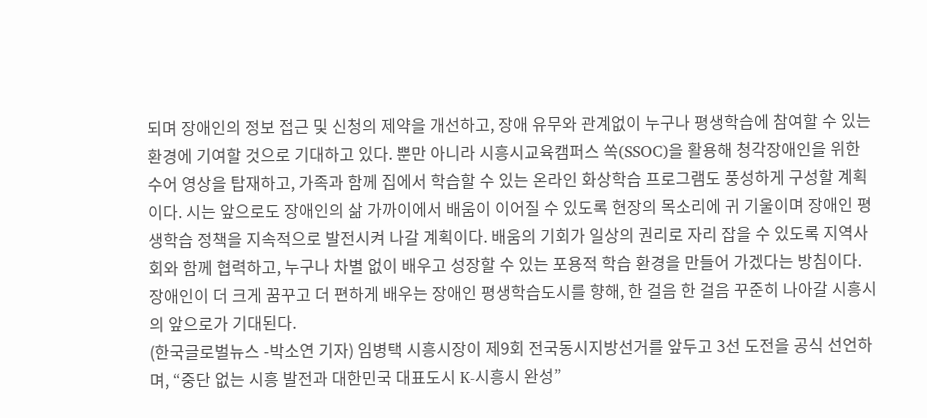되며 장애인의 정보 접근 및 신청의 제약을 개선하고, 장애 유무와 관계없이 누구나 평생학습에 참여할 수 있는 환경에 기여할 것으로 기대하고 있다. 뿐만 아니라 시흥시교육캠퍼스 쏙(SSOC)을 활용해 청각장애인을 위한 수어 영상을 탑재하고, 가족과 함께 집에서 학습할 수 있는 온라인 화상학습 프로그램도 풍성하게 구성할 계획이다. 시는 앞으로도 장애인의 삶 가까이에서 배움이 이어질 수 있도록 현장의 목소리에 귀 기울이며 장애인 평생학습 정책을 지속적으로 발전시켜 나갈 계획이다. 배움의 기회가 일상의 권리로 자리 잡을 수 있도록 지역사회와 함께 협력하고, 누구나 차별 없이 배우고 성장할 수 있는 포용적 학습 환경을 만들어 가겠다는 방침이다. 장애인이 더 크게 꿈꾸고 더 편하게 배우는 장애인 평생학습도시를 향해, 한 걸음 한 걸음 꾸준히 나아갈 시흥시의 앞으로가 기대된다.
(한국글로벌뉴스 -박소연 기자) 임병택 시흥시장이 제9회 전국동시지방선거를 앞두고 3선 도전을 공식 선언하며, “중단 없는 시흥 발전과 대한민국 대표도시 K-시흥시 완성”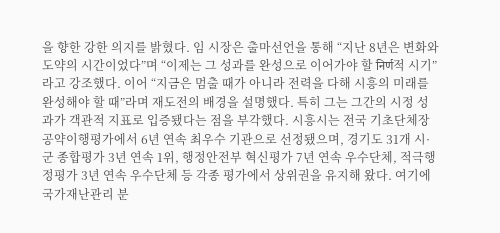을 향한 강한 의지를 밝혔다. 임 시장은 출마선언을 통해 “지난 8년은 변화와 도약의 시간이었다”며 “이제는 그 성과를 완성으로 이어가야 할 निर्ण적 시기”라고 강조했다. 이어 “지금은 멈출 때가 아니라 전력을 다해 시흥의 미래를 완성해야 할 때”라며 재도전의 배경을 설명했다. 특히 그는 그간의 시정 성과가 객관적 지표로 입증됐다는 점을 부각했다. 시흥시는 전국 기초단체장 공약이행평가에서 6년 연속 최우수 기관으로 선정됐으며, 경기도 31개 시·군 종합평가 3년 연속 1위, 행정안전부 혁신평가 7년 연속 우수단체, 적극행정평가 3년 연속 우수단체 등 각종 평가에서 상위권을 유지해 왔다. 여기에 국가재난관리 분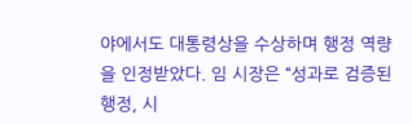야에서도 대통령상을 수상하며 행정 역량을 인정받았다. 임 시장은 “성과로 검증된 행정, 시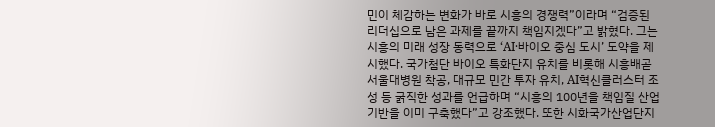민이 체감하는 변화가 바로 시흥의 경쟁력”이라며 “검증된 리더십으로 남은 과제를 끝까지 책임지겠다”고 밝혔다. 그는 시흥의 미래 성장 동력으로 ‘AI·바이오 중심 도시’ 도약을 제시했다. 국가첨단 바이오 특화단지 유치를 비롯해 시흥배곧 서울대병원 착공, 대규모 민간 투자 유치, AI혁신클러스터 조성 등 굵직한 성과를 언급하며 “시흥의 100년을 책임질 산업 기반을 이미 구축했다”고 강조했다. 또한 시화국가산업단지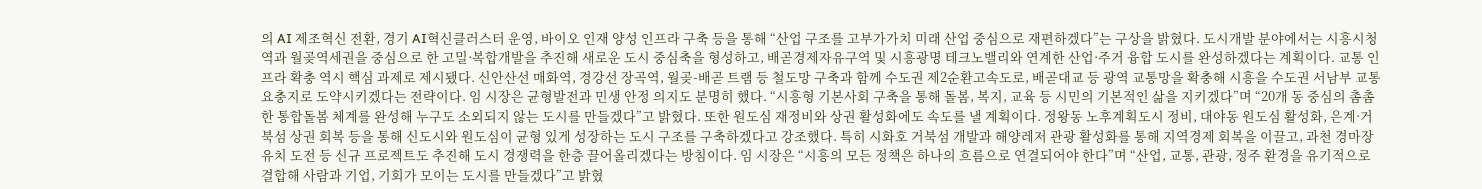의 AI 제조혁신 전환, 경기 AI혁신클러스터 운영, 바이오 인재 양성 인프라 구축 등을 통해 “산업 구조를 고부가가치 미래 산업 중심으로 재편하겠다”는 구상을 밝혔다. 도시개발 분야에서는 시흥시청역과 월곶역세권을 중심으로 한 고밀·복합개발을 추진해 새로운 도시 중심축을 형성하고, 배곧경제자유구역 및 시흥광명 테크노밸리와 연계한 산업·주거 융합 도시를 완성하겠다는 계획이다. 교통 인프라 확충 역시 핵심 과제로 제시됐다. 신안산선 매화역, 경강선 장곡역, 월곶-배곧 트램 등 철도망 구축과 함께 수도권 제2순환고속도로, 배곧대교 등 광역 교통망을 확충해 시흥을 수도권 서남부 교통 요충지로 도약시키겠다는 전략이다. 임 시장은 균형발전과 민생 안정 의지도 분명히 했다. “시흥형 기본사회 구축을 통해 돌봄, 복지, 교육 등 시민의 기본적인 삶을 지키겠다”며 “20개 동 중심의 촘촘한 통합돌봄 체계를 완성해 누구도 소외되지 않는 도시를 만들겠다”고 밝혔다. 또한 원도심 재정비와 상권 활성화에도 속도를 낼 계획이다. 정왕동 노후계획도시 정비, 대야동 원도심 활성화, 은계·거북섬 상권 회복 등을 통해 신도시와 원도심이 균형 있게 성장하는 도시 구조를 구축하겠다고 강조했다. 특히 시화호 거북섬 개발과 해양레저 관광 활성화를 통해 지역경제 회복을 이끌고, 과천 경마장 유치 도전 등 신규 프로젝트도 추진해 도시 경쟁력을 한층 끌어올리겠다는 방침이다. 임 시장은 “시흥의 모든 정책은 하나의 흐름으로 연결되어야 한다”며 “산업, 교통, 관광, 정주 환경을 유기적으로 결합해 사람과 기업, 기회가 모이는 도시를 만들겠다”고 밝혔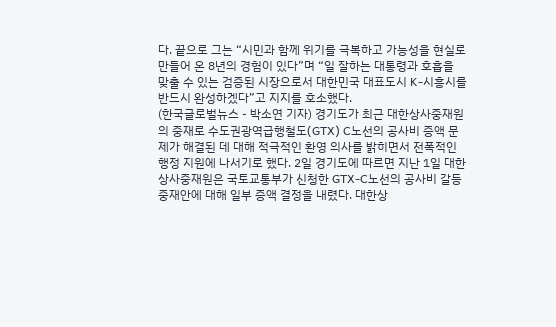다. 끝으로 그는 “시민과 함께 위기를 극복하고 가능성을 현실로 만들어 온 8년의 경험이 있다”며 “일 잘하는 대통령과 호흡을 맞출 수 있는 검증된 시장으로서 대한민국 대표도시 K-시흥시를 반드시 완성하겠다”고 지지를 호소했다.
(한국글로벌뉴스 - 박소연 기자) 경기도가 최근 대한상사중재원의 중재로 수도권광역급행철도(GTX) C노선의 공사비 증액 문제가 해결된 데 대해 적극적인 환영 의사를 밝히면서 전폭적인 행정 지원에 나서기로 했다. 2일 경기도에 따르면 지난 1일 대한상사중재원은 국토교통부가 신청한 GTX-C노선의 공사비 갈등 중재안에 대해 일부 증액 결정을 내렸다. 대한상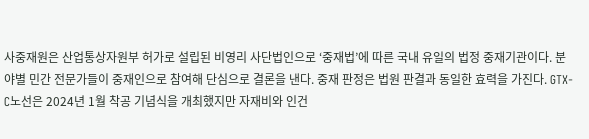사중재원은 산업통상자원부 허가로 설립된 비영리 사단법인으로 ‘중재법’에 따른 국내 유일의 법정 중재기관이다. 분야별 민간 전문가들이 중재인으로 참여해 단심으로 결론을 낸다. 중재 판정은 법원 판결과 동일한 효력을 가진다. GTX-C노선은 2024년 1월 착공 기념식을 개최했지만 자재비와 인건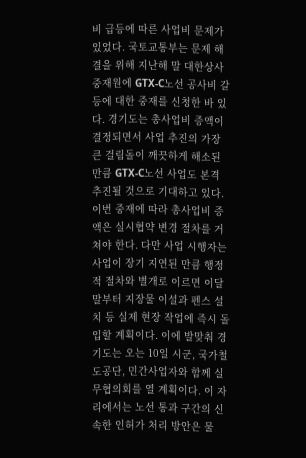비 급등에 따른 사업비 문제가 있었다. 국토교통부는 문제 해결을 위해 지난해 말 대한상사중재원에 GTX-C노선 공사비 갈등에 대한 중재를 신청한 바 있다. 경기도는 총사업비 증액이 결정되면서 사업 추진의 가장 큰 걸림돌이 깨끗하게 해소된 만큼 GTX-C노선 사업도 본격 추진될 것으로 기대하고 있다. 이번 중재에 따라 총사업비 증액은 실시협약 변경 절차를 거쳐야 한다. 다만 사업 시행자는 사업이 장기 지연된 만큼 행정적 절차와 별개로 이르면 이달 말부터 지장물 이설과 펜스 설치 등 실제 현장 작업에 즉시 돌입할 계획이다. 이에 발맞춰 경기도는 오는 10일 시군, 국가철도공단, 민간사업자와 함께 실무협의회를 열 계획이다. 이 자리에서는 노선 통과 구간의 신속한 인허가 처리 방안은 물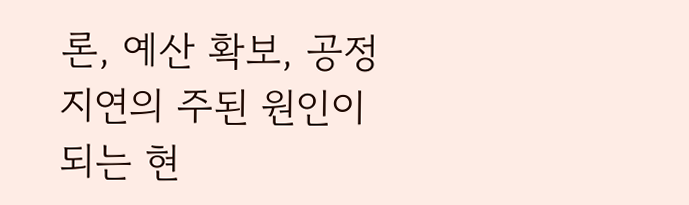론, 예산 확보, 공정 지연의 주된 원인이 되는 현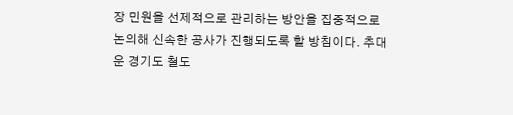장 민원을 선제적으로 관리하는 방안을 집중적으로 논의해 신속한 공사가 진행되도록 할 방침이다. 추대운 경기도 철도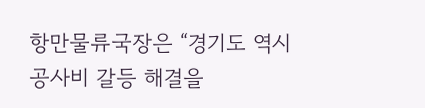항만물류국장은 “경기도 역시 공사비 갈등 해결을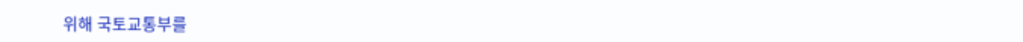위해 국토교통부를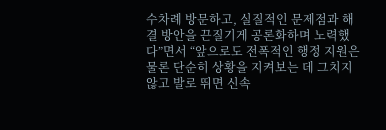수차례 방문하고, 실질적인 문제점과 해결 방안을 끈질기게 공론화하며 노력했다”면서 “앞으로도 전폭적인 행정 지원은 물론 단순히 상황을 지켜보는 데 그치지 않고 발로 뛰면 신속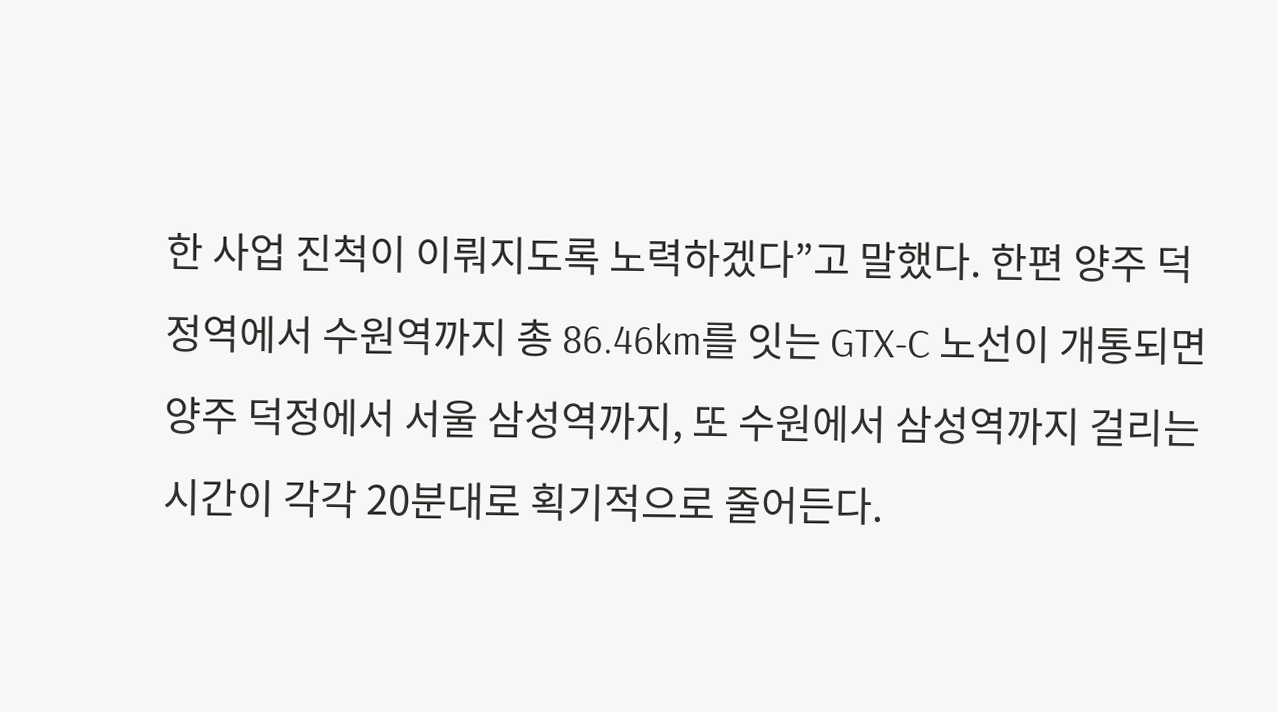한 사업 진척이 이뤄지도록 노력하겠다”고 말했다. 한편 양주 덕정역에서 수원역까지 총 86.46km를 잇는 GTX-C 노선이 개통되면 양주 덕정에서 서울 삼성역까지, 또 수원에서 삼성역까지 걸리는 시간이 각각 20분대로 획기적으로 줄어든다.